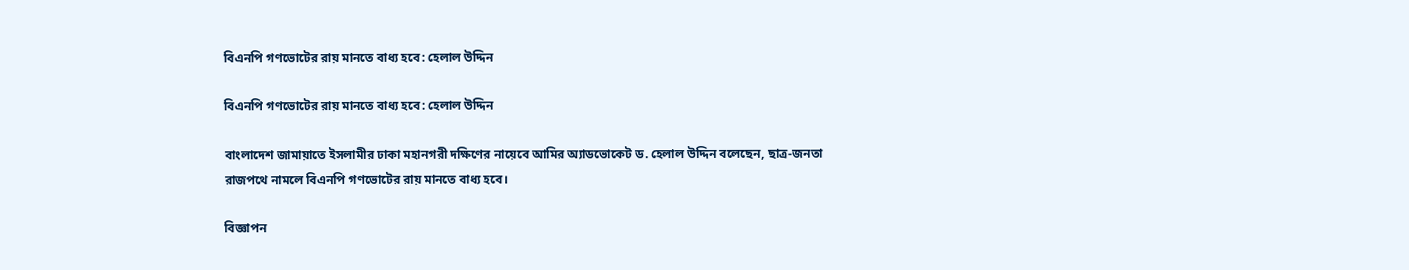বিএনপি গণভোটের রায় মানতে বাধ্য হবে: হেলাল উদ্দিন

বিএনপি গণভোটের রায় মানতে বাধ্য হবে: হেলাল উদ্দিন

বাংলাদেশ জামায়াতে ইসলামীর ঢাকা মহানগরী দক্ষিণের নায়েবে আমির অ্যাডভোকেট ড. হেলাল উদ্দিন বলেছেন, ছাত্র-জনতা রাজপথে নামলে বিএনপি গণভোটের রায় মানতে বাধ্য হবে।

বিজ্ঞাপন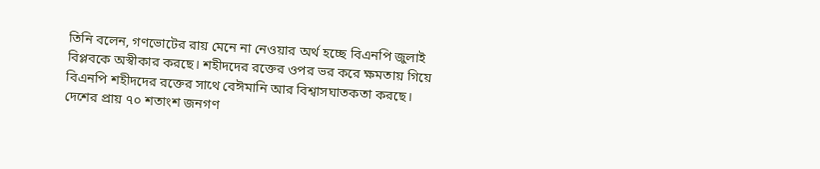তিনি বলেন, গণভোটের রায় মেনে না নেওয়ার অর্থ হচ্ছে বিএনপি জুলাই বিপ্লবকে অস্বীকার করছে। শহীদদের রক্তের ওপর ভর করে ক্ষমতায় গিয়ে বিএনপি শহীদদের রক্তের সাথে বেঈমানি আর বিশ্বাসঘাতকতা করছে। দেশের প্রায় ৭০ শতাংশ জনগণ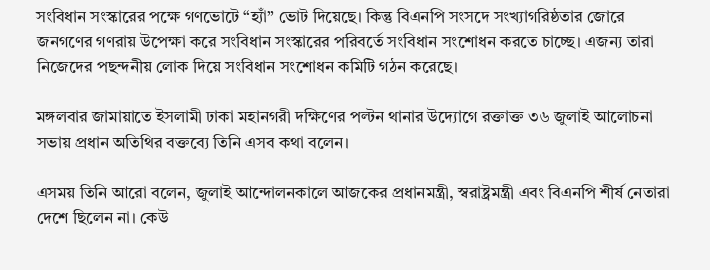সংবিধান সংস্কারের পক্ষে গণভোটে “হ্যাঁ” ভোট দিয়েছে। কিন্তু বিএনপি সংসদে সংখ্যাগরিষ্ঠতার জোরে জনগণের গণরায় উপেক্ষা করে সংবিধান সংস্কারের পরিবর্তে সংবিধান সংশোধন করতে চাচ্ছে। এজন্য তারা নিজেদের পছন্দনীয় লোক দিয়ে সংবিধান সংশোধন কমিটি গঠন করেছে।

মঙ্গলবার জামায়াতে ইসলামী ঢাকা মহানগরী দক্ষিণের পল্টন থানার উদ্যোগে রক্তাক্ত ৩৬ জুলাই আলোচনা সভায় প্রধান অতিথির বক্তব্যে তিনি এসব কথা বলেন।

এসময় তিনি আরো বলেন, জুলাই আন্দোলনকালে আজকের প্রধানমন্ত্রী, স্বরাষ্ট্রমন্ত্রী এবং বিএনপি শীর্ষ নেতারা দেশে ছিলেন না। কেউ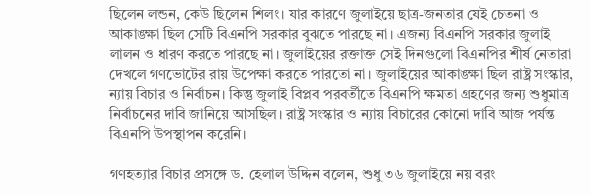ছিলেন লন্ডন, কেউ ছিলেন শিলং। যার কারণে জুলাইয়ে ছাত্র-জনতার যেই চেতনা ও আকাঙ্ক্ষা ছিল সেটি বিএনপি সরকার বুঝতে পারছে না। এজন্য বিএনপি সরকার জুলাই লালন ও ধারণ করতে পারছে না। জুলাইয়ের রক্তাক্ত সেই দিনগুলো বিএনপির শীর্ষ নেতারা দেখলে গণভোটের রায় উপেক্ষা করতে পারতো না। জুলাইয়ের আকাঙ্ক্ষা ছিল রাষ্ট্র সংস্কার, ন্যায় বিচার ও নির্বাচন। কিন্তু জুলাই বিপ্লব পরবর্তীতে বিএনপি ক্ষমতা গ্রহণের জন্য শুধুমাত্র নির্বাচনের দাবি জানিয়ে আসছিল। রাষ্ট্র সংস্কার ও ন্যায় বিচারের কোনো দাবি আজ পর্যন্ত বিএনপি উপস্থাপন করেনি।

গণহত্যার বিচার প্রসঙ্গে ড. হেলাল উদ্দিন বলেন, শুধু ৩৬ জুলাইয়ে নয় বরং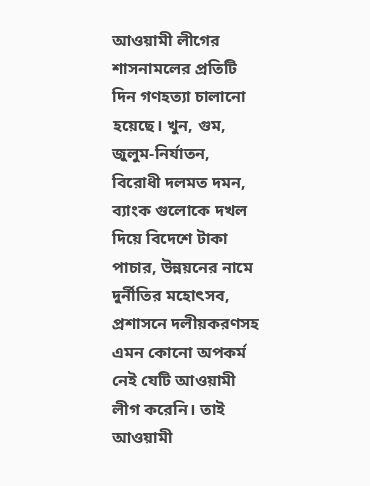আওয়ামী লীগের শাসনামলের প্রতিটি দিন গণহত্যা চালানো হয়েছে। খুন, গুম, জুলুম-নির্যাতন, বিরোধী দলমত দমন, ব্যাংক গুলোকে দখল দিয়ে বিদেশে টাকা পাচার, উন্নয়নের নামে দুর্নীতির মহোৎসব, প্রশাসনে দলীয়করণসহ এমন কোনো অপকর্ম নেই যেটি আওয়ামী লীগ করেনি। তাই আওয়ামী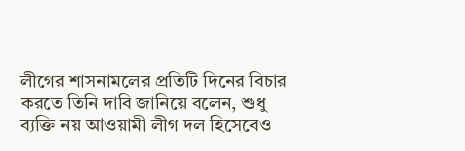লীগের শাসনামলের প্রতিটি দিনের বিচার করতে তিনি দাবি জানিয়ে বলেন, শুধু ব্যক্তি নয় আওয়ামী লীগ দল হিসেবেও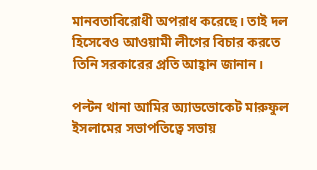মানবতাবিরোধী অপরাধ করেছে। তাই দল হিসেবেও আওয়ামী লীগের বিচার করতে তিনি সরকারের প্রতি আহ্বান জানান।

পল্টন থানা আমির অ্যাডভোকেট মারুফুল ইসলামের সভাপতিত্বে সভায়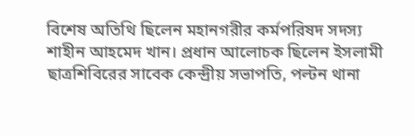বিশেষ অতিথি ছিলেন মহানগরীর কর্মপরিষদ সদস্য শাহীন আহমেদ খান। প্রধান আলোচক ছিলেন ইসলামী ছাত্রশিবিরের সাবেক কেন্দ্রীয় সভাপতি, পল্টন থানা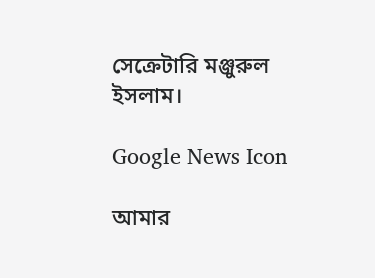সেক্রেটারি মঞ্জুরুল ইসলাম।

Google News Icon

আমার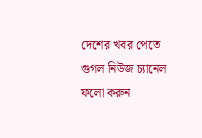দেশের খবর পেতে গুগল নিউজ চ্যানেল ফলো করুন